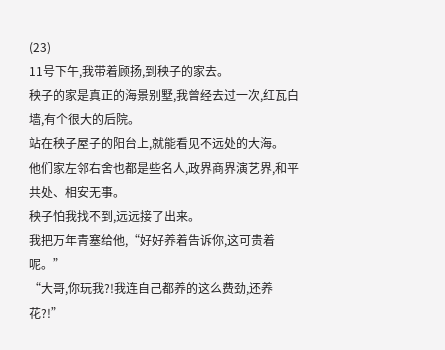(23)
11号下午,我带着顾扬,到秧子的家去。
秧子的家是真正的海景别墅,我曾经去过一次,红瓦白墙,有个很大的后院。
站在秧子屋子的阳台上,就能看见不远处的大海。
他们家左邻右舍也都是些名人,政界商界演艺界,和平共处、相安无事。
秧子怕我找不到,远远接了出来。
我把万年青塞给他,“好好养着告诉你,这可贵着呢。”
“大哥,你玩我?!我连自己都养的这么费劲,还养花?!”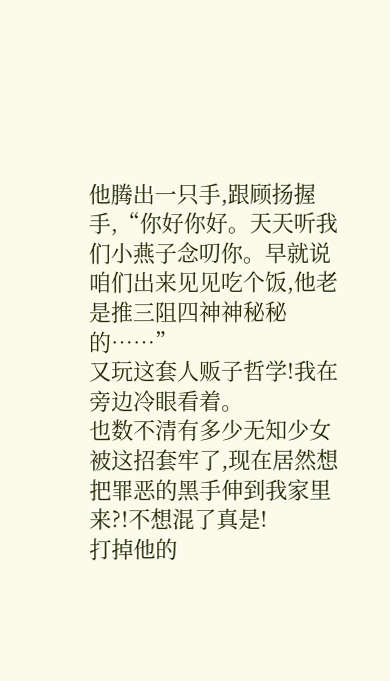他腾出一只手,跟顾扬握手,“你好你好。天天听我们小燕子念叨你。早就说咱们出来见见吃个饭,他老是推三阻四神神秘秘的……”
又玩这套人贩子哲学!我在旁边冷眼看着。
也数不清有多少无知少女被这招套牢了,现在居然想把罪恶的黑手伸到我家里来?!不想混了真是!
打掉他的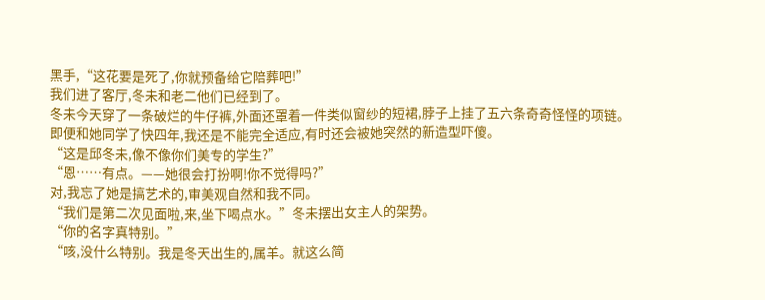黑手,“这花要是死了,你就预备给它陪葬吧!”
我们进了客厅,冬未和老二他们已经到了。
冬未今天穿了一条破烂的牛仔裤,外面还罩着一件类似窗纱的短裙,脖子上挂了五六条奇奇怪怪的项链。
即便和她同学了快四年,我还是不能完全适应,有时还会被她突然的新造型吓傻。
“这是邱冬未,像不像你们美专的学生?”
“恩……有点。——她很会打扮啊!你不觉得吗?”
对,我忘了她是搞艺术的,审美观自然和我不同。
“我们是第二次见面啦,来,坐下喝点水。”冬未摆出女主人的架势。
“你的名字真特别。”
“咳,没什么特别。我是冬天出生的,属羊。就这么简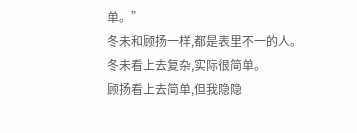单。”
冬未和顾扬一样,都是表里不一的人。
冬未看上去复杂,实际很简单。
顾扬看上去简单,但我隐隐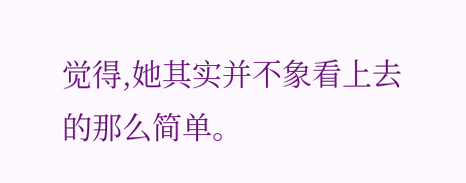觉得,她其实并不象看上去的那么简单。